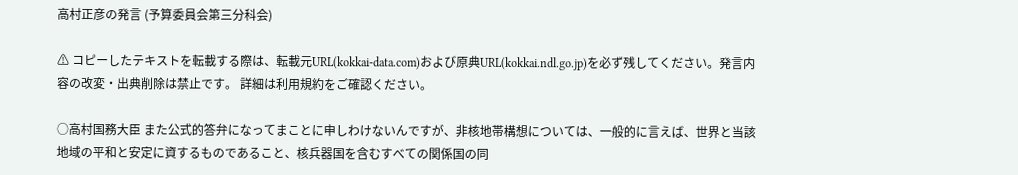高村正彦の発言 (予算委員会第三分科会)

⚠ コピーしたテキストを転載する際は、転載元URL(kokkai-data.com)および原典URL(kokkai.ndl.go.jp)を必ず残してください。発言内容の改変・出典削除は禁止です。 詳細は利用規約をご確認ください。

○高村国務大臣 また公式的答弁になってまことに申しわけないんですが、非核地帯構想については、一般的に言えば、世界と当該地域の平和と安定に資するものであること、核兵器国を含むすべての関係国の同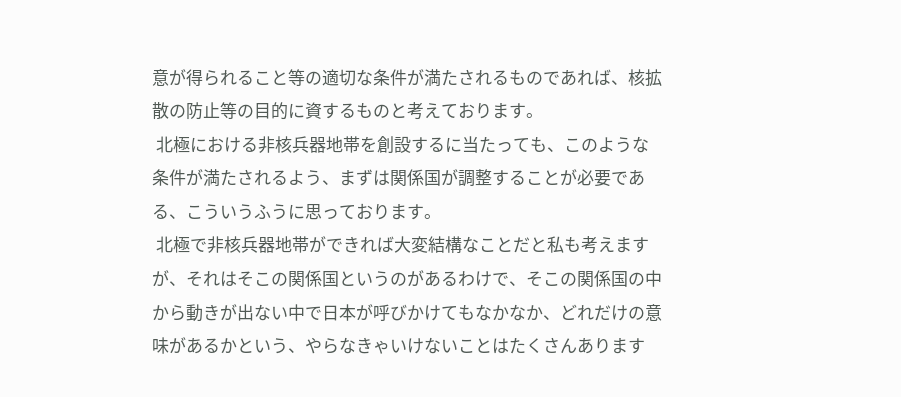意が得られること等の適切な条件が満たされるものであれば、核拡散の防止等の目的に資するものと考えております。
 北極における非核兵器地帯を創設するに当たっても、このような条件が満たされるよう、まずは関係国が調整することが必要である、こういうふうに思っております。
 北極で非核兵器地帯ができれば大変結構なことだと私も考えますが、それはそこの関係国というのがあるわけで、そこの関係国の中から動きが出ない中で日本が呼びかけてもなかなか、どれだけの意味があるかという、やらなきゃいけないことはたくさんあります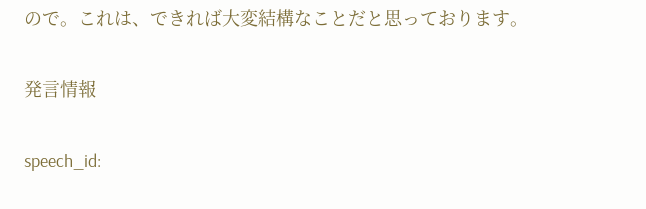ので。これは、できれば大変結構なことだと思っております。

発言情報

speech_id: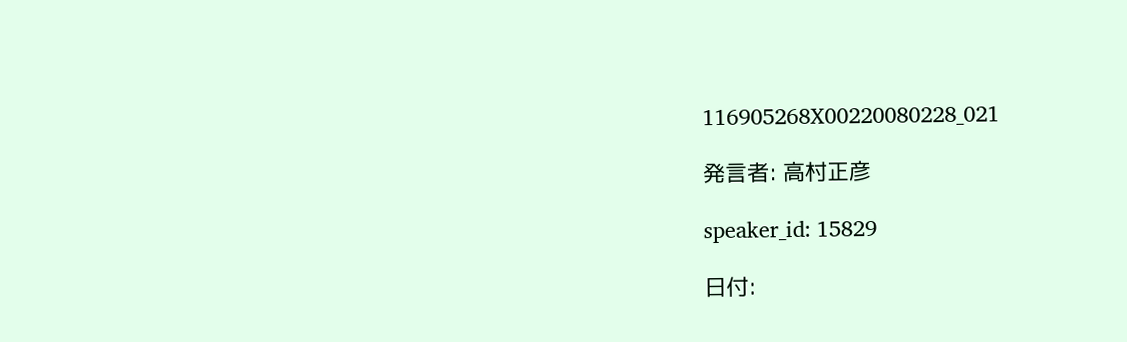116905268X00220080228_021

発言者: 高村正彦

speaker_id: 15829

日付: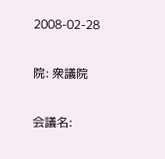2008-02-28

院: 衆議院

会議名: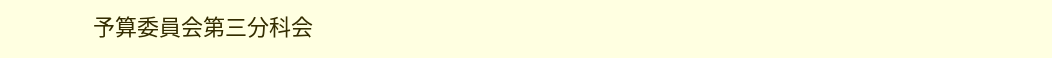予算委員会第三分科会